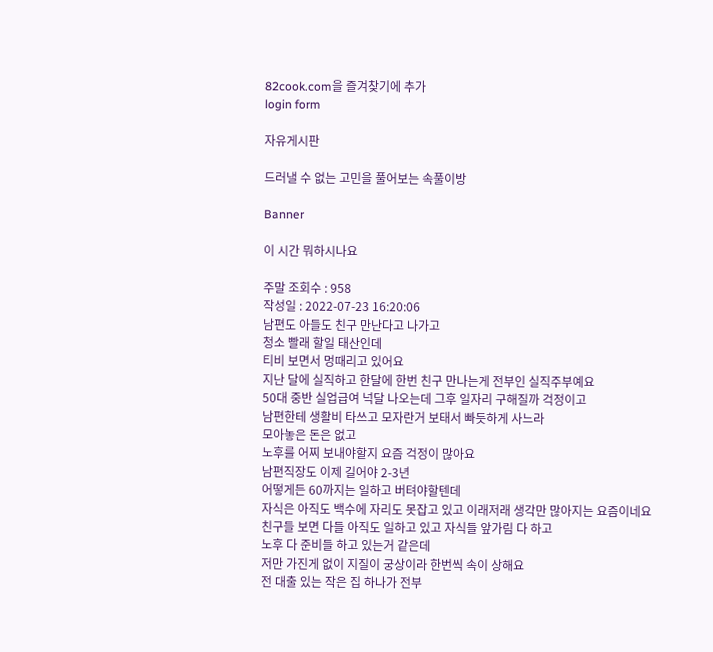82cook.com을 즐겨찾기에 추가
login form

자유게시판

드러낼 수 없는 고민을 풀어보는 속풀이방

Banner

이 시간 뭐하시나요

주말 조회수 : 958
작성일 : 2022-07-23 16:20:06
남편도 아들도 친구 만난다고 나가고
청소 빨래 할일 태산인데
티비 보면서 멍때리고 있어요
지난 달에 실직하고 한달에 한번 친구 만나는게 전부인 실직주부예요
50대 중반 실업급여 넉달 나오는데 그후 일자리 구해질까 걱정이고
남편한테 생활비 타쓰고 모자란거 보태서 빠듯하게 사느라
모아놓은 돈은 없고
노후를 어찌 보내야할지 요즘 걱정이 많아요
남편직장도 이제 길어야 2-3년
어떻게든 60까지는 일하고 버텨야할텐데
자식은 아직도 백수에 자리도 못잡고 있고 이래저래 생각만 많아지는 요즘이네요
친구들 보면 다들 아직도 일하고 있고 자식들 앞가림 다 하고
노후 다 준비들 하고 있는거 같은데
저만 가진게 없이 지질이 궁상이라 한번씩 속이 상해요
전 대출 있는 작은 집 하나가 전부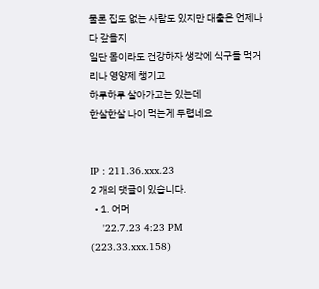물론 집도 없는 사람도 있지만 대출은 언제나 다 갚을지
일단 몸이라도 건강하자 생각에 식구들 먹거리나 영양제 챙기고
하루하루 살아가고는 있는데
한살한살 나이 먹는게 두렵네요


IP : 211.36.xxx.23
2 개의 댓글이 있습니다.
  • 1. 어머
    '22.7.23 4:23 PM (223.33.xxx.158)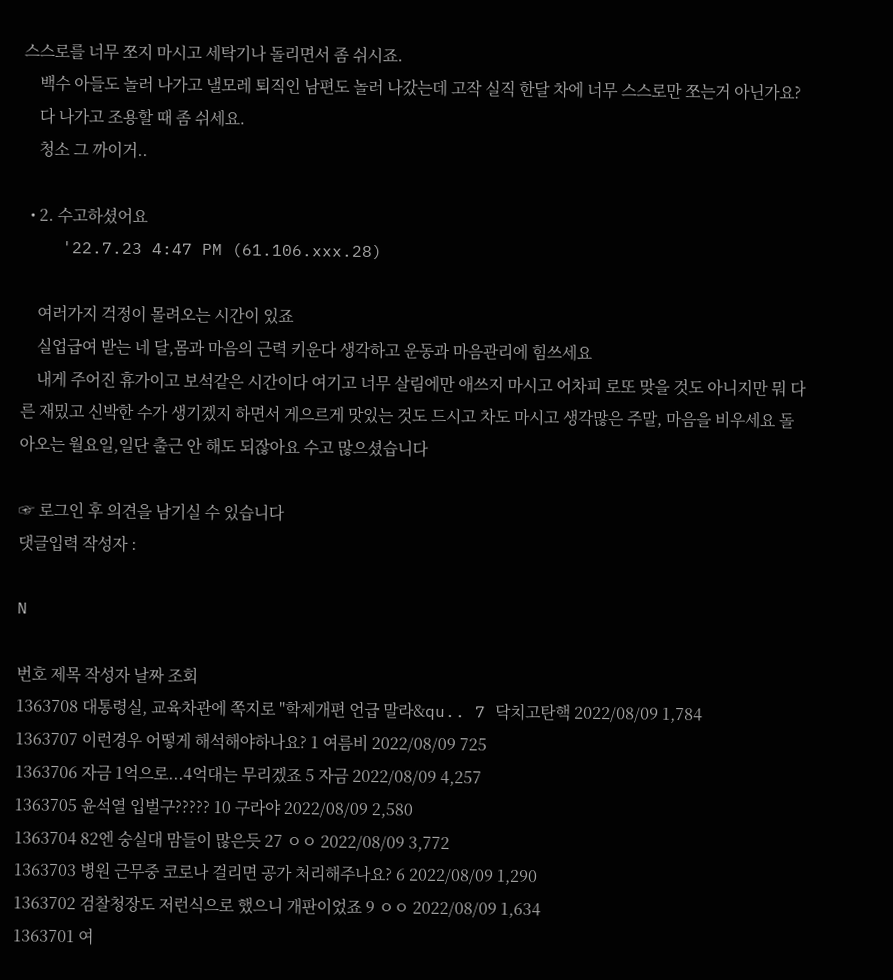스스로를 너무 쪼지 마시고 세탁기나 돌리면서 좀 쉬시죠.
    백수 아들도 놀러 나가고 낼모레 퇴직인 남편도 놀러 나갔는데 고작 실직 한달 차에 너무 스스로만 쪼는거 아닌가요?
    다 나가고 조용할 때 좀 쉬세요.
    청소 그 까이거..

  • 2. 수고하셨어요
    '22.7.23 4:47 PM (61.106.xxx.28)

    여러가지 걱정이 몰려오는 시간이 있죠
    실업급여 받는 네 달,몸과 마음의 근력 키운다 생각하고 운동과 마음관리에 힘쓰세요
    내게 주어진 휴가이고 보석같은 시간이다 여기고 너무 살림에만 애쓰지 마시고 어차피 로또 맞을 것도 아니지만 뭐 다른 재밌고 신박한 수가 생기겠지 하면서 게으르게 맛있는 것도 드시고 차도 마시고 생각많은 주말, 마음을 비우세요 돌아오는 월요일,일단 출근 안 해도 되잖아요 수고 많으셨습니다

☞ 로그인 후 의견을 남기실 수 있습니다
댓글입력 작성자 :

N

번호 제목 작성자 날짜 조회
1363708 대통령실, 교육차관에 쪽지로 "학제개편 언급 말라&qu.. 7 닥치고탄핵 2022/08/09 1,784
1363707 이런경우 어떻게 해석해야하나요? 1 여름비 2022/08/09 725
1363706 자금 1억으로...4억대는 무리겠죠 5 자금 2022/08/09 4,257
1363705 윤석열 입벌구????? 10 구라야 2022/08/09 2,580
1363704 82엔 숭실대 맘들이 많은듯 27 ㅇㅇ 2022/08/09 3,772
1363703 병원 근무중 코로나 걸리면 공가 처리해주나요? 6 2022/08/09 1,290
1363702 검찰청장도 저런식으로 했으니 개판이었죠 9 ㅇㅇ 2022/08/09 1,634
1363701 여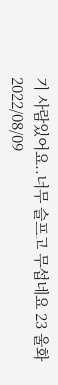기 사람있어요..너무 슬프고 무섭네요 23 울화 2022/08/09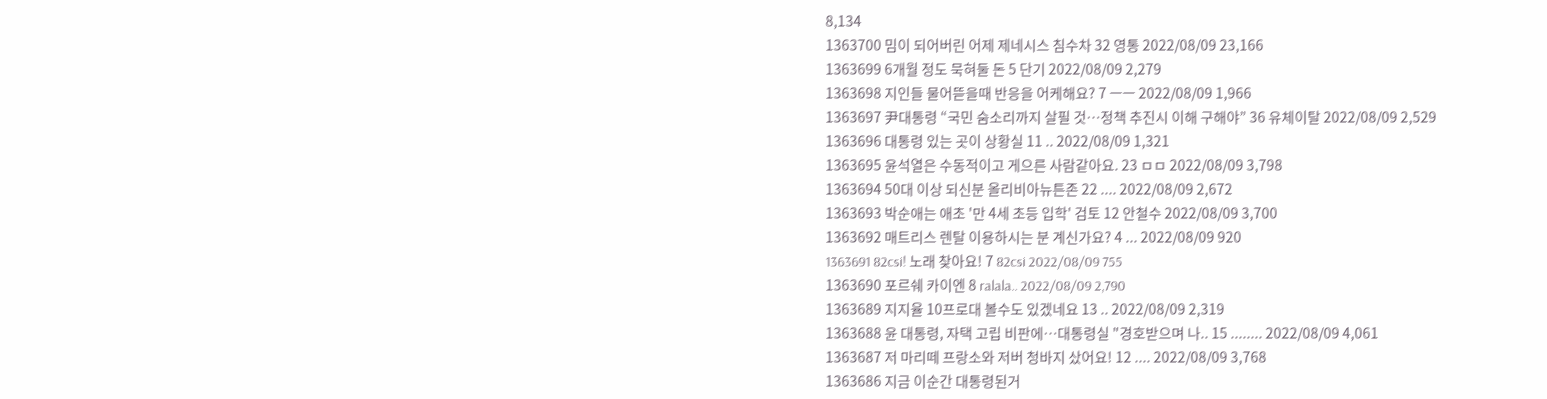8,134
1363700 밈이 되어버린 어제 제네시스 침수차 32 영통 2022/08/09 23,166
1363699 6개월 정도 묵혀둘 돈 5 단기 2022/08/09 2,279
1363698 지인들 물어뜯을때 반응을 어케해요? 7 ㅡㅡ 2022/08/09 1,966
1363697 尹대통령 “국민 숨소리까지 살필 것…정책 추진시 이해 구해야” 36 유체이탈 2022/08/09 2,529
1363696 대통령 있는 곳이 상황실 11 .. 2022/08/09 1,321
1363695 윤석열은 수동적이고 게으른 사람같아요. 23 ㅁㅁ 2022/08/09 3,798
1363694 50대 이상 되신분 올리비아뉴튼존 22 .... 2022/08/09 2,672
1363693 박순애는 애초 '만 4세 초등 입학' 검토 12 안철수 2022/08/09 3,700
1363692 매트리스 렌탈 이용하시는 분 계신가요? 4 ... 2022/08/09 920
1363691 82csi! 노래 찾아요! 7 82csi 2022/08/09 755
1363690 포르쉐 카이엔 8 ralala.. 2022/08/09 2,790
1363689 지지율 10프로대 볼수도 있겠네요 13 .. 2022/08/09 2,319
1363688 윤 대통령, 자택 고립 비판에…대통령실 "경호받으며 나.. 15 ........ 2022/08/09 4,061
1363687 저 마리떼 프랑소와 저버 청바지 샀어요! 12 .... 2022/08/09 3,768
1363686 지금 이순간 대통령된거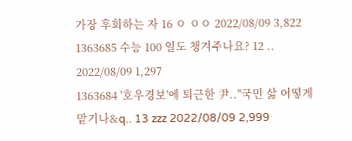가장 후회하는 자 16 ㅇ ㅇㅇ 2022/08/09 3,822
1363685 수능 100 일도 챙겨주나요? 12 .. 2022/08/09 1,297
1363684 '호우경보'에 퇴근한 尹.."국민 삶 어떻게 맡기나&q.. 13 zzz 2022/08/09 2,999